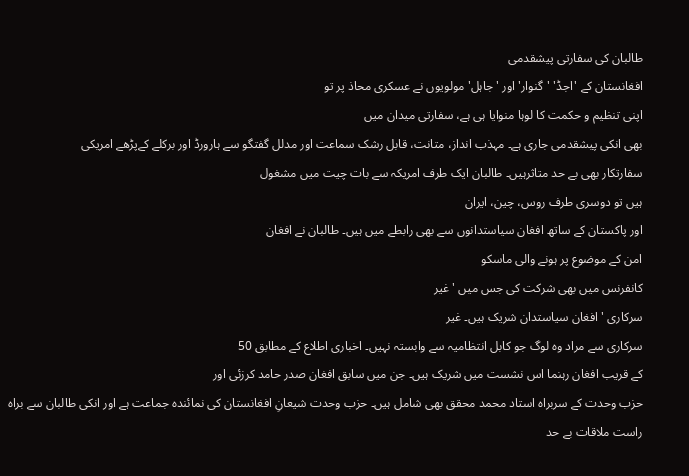طالبان کی سفارتی پیشقدمی
افغانستان کے 'اجڈ' 'گنوار'اور 'جاہل' مولویوں نے عسکری محاذ پر تو
اپنی تنظیم و حکمت کا لوہا منوایا ہی ہے، سفارتی میدان میں
بھی انکی پیشقدمی جاری ہے۔ مہذب انداز، متانت، قابل رشک سماعت اور مدلل گفتگو سے ہارورڈ اور برکلے کےپڑھے امریکی
سفارتکار بھی بے حد متاثرہیں۔ طالبان ایک طرف امریکہ سے بات چیت میں مشغول
ہیں تو دوسری طرف روس، چین، ایران
اور پاکستان کے ساتھ افغان سیاستدانوں سے بھی رابطے میں ہیں۔ طالبان نے افغان
امن کے موضوع پر ہونے والی ماسکو
کانفرنس میں بھی شرکت کی جس میں 'غیر
سرکاری ' افغان سیاستدان شریک ہیں۔ غیر
سرکاری سے مراد وہ لوگ جو کابل انتظامیہ سے وابستہ نہیں۔ اخباری اطلاع کے مطابق 50
کے قریب افغان رہنما اس نشست میں شریک ہیں۔ جن میں سابق افغان صدر حامد کرزئی اور
حزب وحدت کے سربراہ استاد محمد محقق بھی شامل ہیں۔ حزب وحدت شیعانِ افغانستان کی نمائندہ جماعت ہے اور انکی طالبان سے براہ راست ملاقات بے حد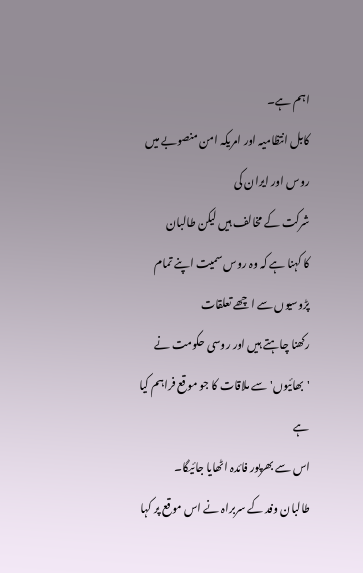اہم ہے۔
کابل انتظامیہ اور امریکہ امن منصوبے میں روس اور ایران کی
شرکت کے مخالف ہیں لیکن طالبان
کا کہنا ہے کہ وہ روس سمیت اپنے تمام پڑوسیوں سے اچھے تعلقات
رکھنا چاہتے ہیں اور روسی حکومت نے 'بھائیوں' سے ملاقات کا جو موقع فراہم کیا ہے
اس سے بھرپور فائدہ اٹھایا جائیگا۔
طالبان وفد کے سربراہ نے اس موقع پر کہا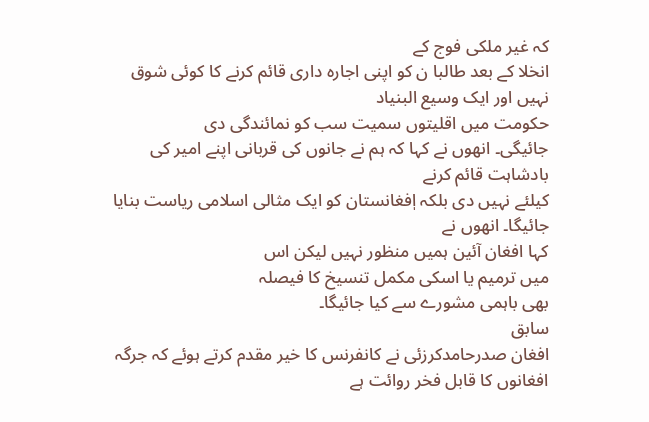کہ غیر ملکی فوج کے
انخلا کے بعد طالبا ن کو اپنی اجارہ داری قائم کرنے کا کوئی شوق نہیں اور ایک وسیع البنیاد
حکومت میں اقلیتوں سمیت سب کو نمائندگی دی
جائیگی۔ انھوں نے کہا کہ ہم نے جانوں کی قربانی اپنے امیر کی بادشاہت قائم کرنے
کیلئے نہیں دی بلکہ اٖفغانستان کو ایک مثالی اسلامی ریاست بنایا جائیگا۔ انھوں نے
کہا افغان آئین ہمیں منظور نہیں لیکن اس
میں ترمیم یا اسکی مکمل تنسیخ کا فیصلہ
بھی باہمی مشورے سے کیا جائیگا۔
سابق
افغان صدرحامدکرزئی نے کانفرنس کا خیر مقدم کرتے ہوئے کہ جرگہ افغانوں کا قابل فخر روائت ہے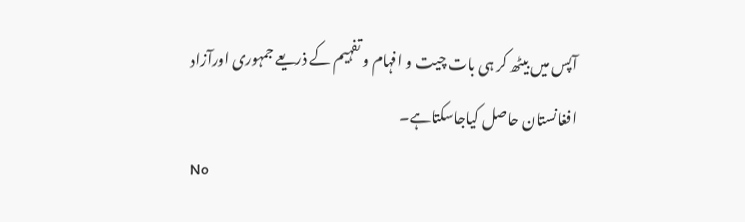آپس میں بیٹھ کر ہی بات چیت و افہام و تفہیم کے ذریعے جمہوری اورآزاد افغانستان حاصل کیاجاسکتاہے۔
No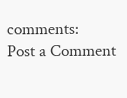comments:
Post a Comment